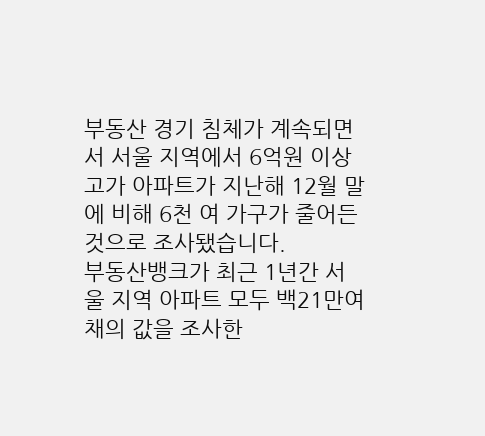부동산 경기 침체가 계속되면서 서울 지역에서 6억원 이상 고가 아파트가 지난해 12월 말에 비해 6천 여 가구가 줄어든 것으로 조사됐습니다.
부동산뱅크가 최근 1년간 서울 지역 아파트 모두 백21만여채의 값을 조사한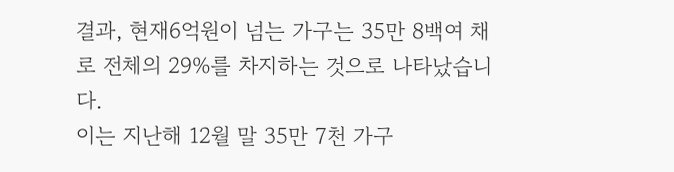결과, 현재6억원이 넘는 가구는 35만 8백여 채로 전체의 29%를 차지하는 것으로 나타났습니다.
이는 지난해 12월 말 35만 7천 가구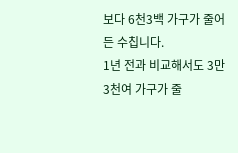보다 6천3백 가구가 줄어든 수칩니다.
1년 전과 비교해서도 3만 3천여 가구가 줄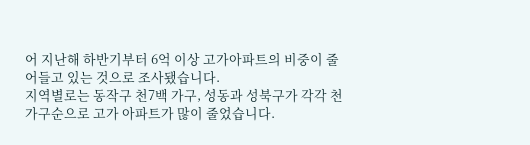어 지난해 하반기부터 6억 이상 고가아파트의 비중이 줄어들고 있는 것으로 조사됐습니다.
지역별로는 동작구 천7백 가구, 성동과 성북구가 각각 천가구순으로 고가 아파트가 많이 줄었습니다.